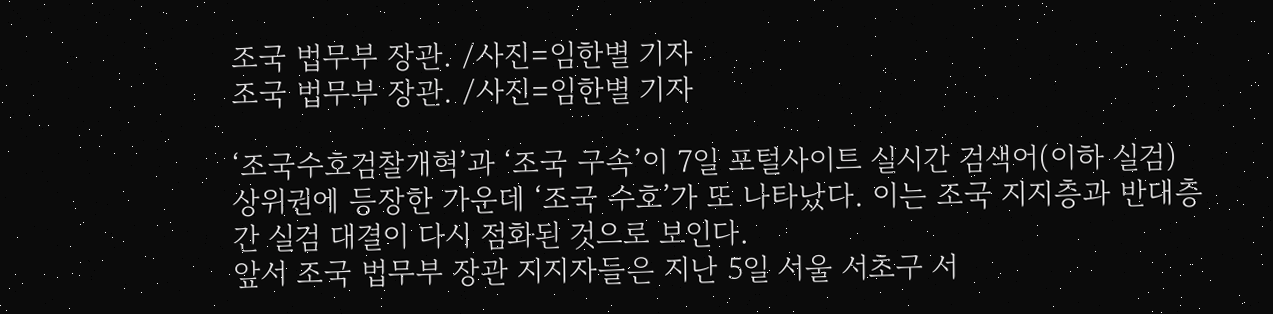조국 법무부 장관. /사진=임한별 기자
조국 법무부 장관. /사진=임한별 기자

‘조국수호검찰개혁’과 ‘조국 구속’이 7일 포털사이트 실시간 검색어(이하 실검) 상위권에 등장한 가운데 ‘조국 수호’가 또 나타났다. 이는 조국 지지층과 반대층 간 실검 대결이 다시 점화된 것으로 보인다.
앞서 조국 법무부 장관 지지자들은 지난 5일 서울 서초구 서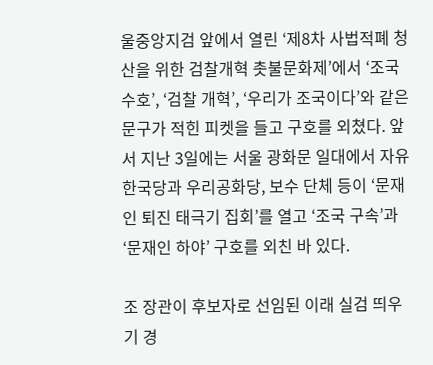울중앙지검 앞에서 열린 ‘제8차 사법적폐 청산을 위한 검찰개혁 촛불문화제’에서 ‘조국 수호’, ‘검찰 개혁’, ‘우리가 조국이다’와 같은 문구가 적힌 피켓을 들고 구호를 외쳤다. 앞서 지난 3일에는 서울 광화문 일대에서 자유한국당과 우리공화당, 보수 단체 등이 ‘문재인 퇴진 태극기 집회’를 열고 ‘조국 구속’과 ‘문재인 하야’ 구호를 외친 바 있다.

조 장관이 후보자로 선임된 이래 실검 띄우기 경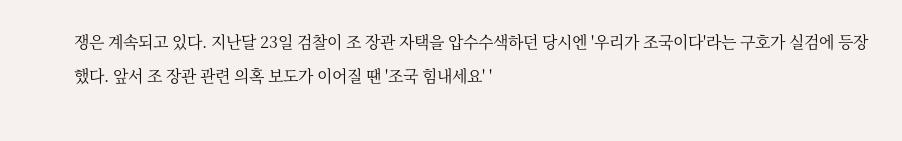쟁은 계속되고 있다. 지난달 23일 검찰이 조 장관 자택을 압수수색하던 당시엔 '우리가 조국이다'라는 구호가 실검에 등장했다. 앞서 조 장관 관련 의혹 보도가 이어질 땐 '조국 힘내세요' '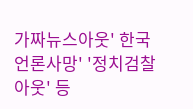가짜뉴스아웃' 한국언론사망' '정치검찰아웃' 등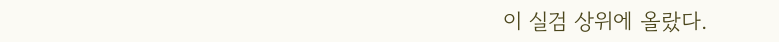이 실검 상위에 올랐다.